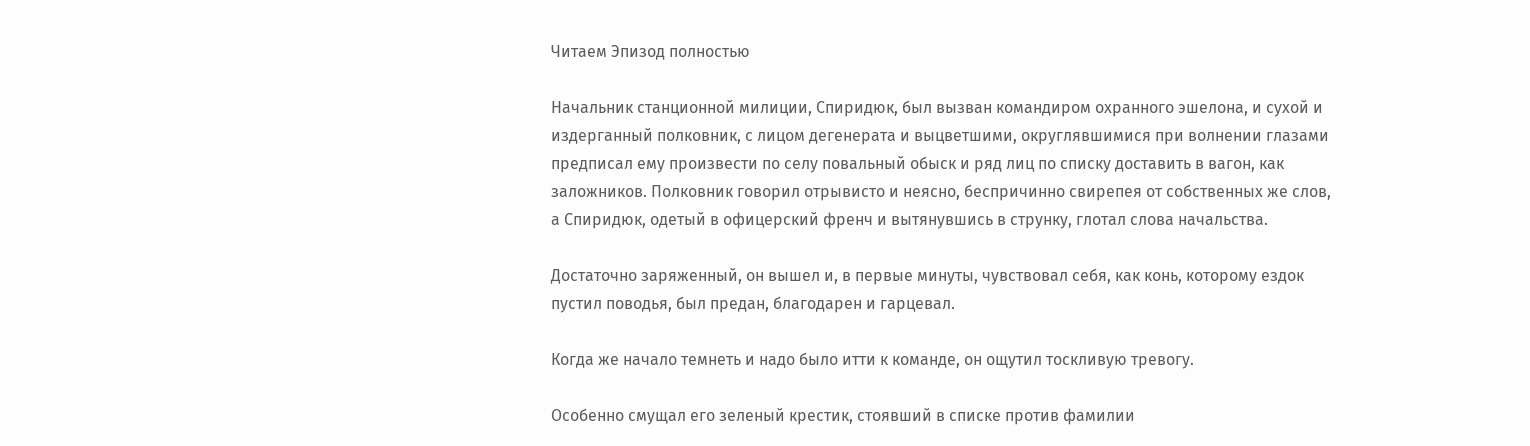Читаем Эпизод полностью

Начальник станционной милиции, Спиридюк, был вызван командиром охранного эшелона, и сухой и издерганный полковник, с лицом дегенерата и выцветшими, округлявшимися при волнении глазами предписал ему произвести по селу повальный обыск и ряд лиц по списку доставить в вагон, как заложников. Полковник говорил отрывисто и неясно, беспричинно свирепея от собственных же слов, а Спиридюк, одетый в офицерский френч и вытянувшись в струнку, глотал слова начальства.

Достаточно заряженный, он вышел и, в первые минуты, чувствовал себя, как конь, которому ездок пустил поводья, был предан, благодарен и гарцевал.

Когда же начало темнеть и надо было итти к команде, он ощутил тоскливую тревогу.

Особенно смущал его зеленый крестик, стоявший в списке против фамилии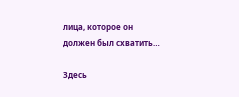лица, которое он должен был схватить…

Здесь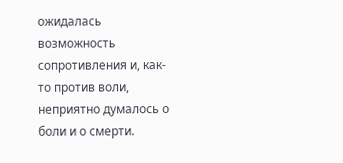ожидалась возможность сопротивления и, как-то против воли, неприятно думалось о боли и о смерти.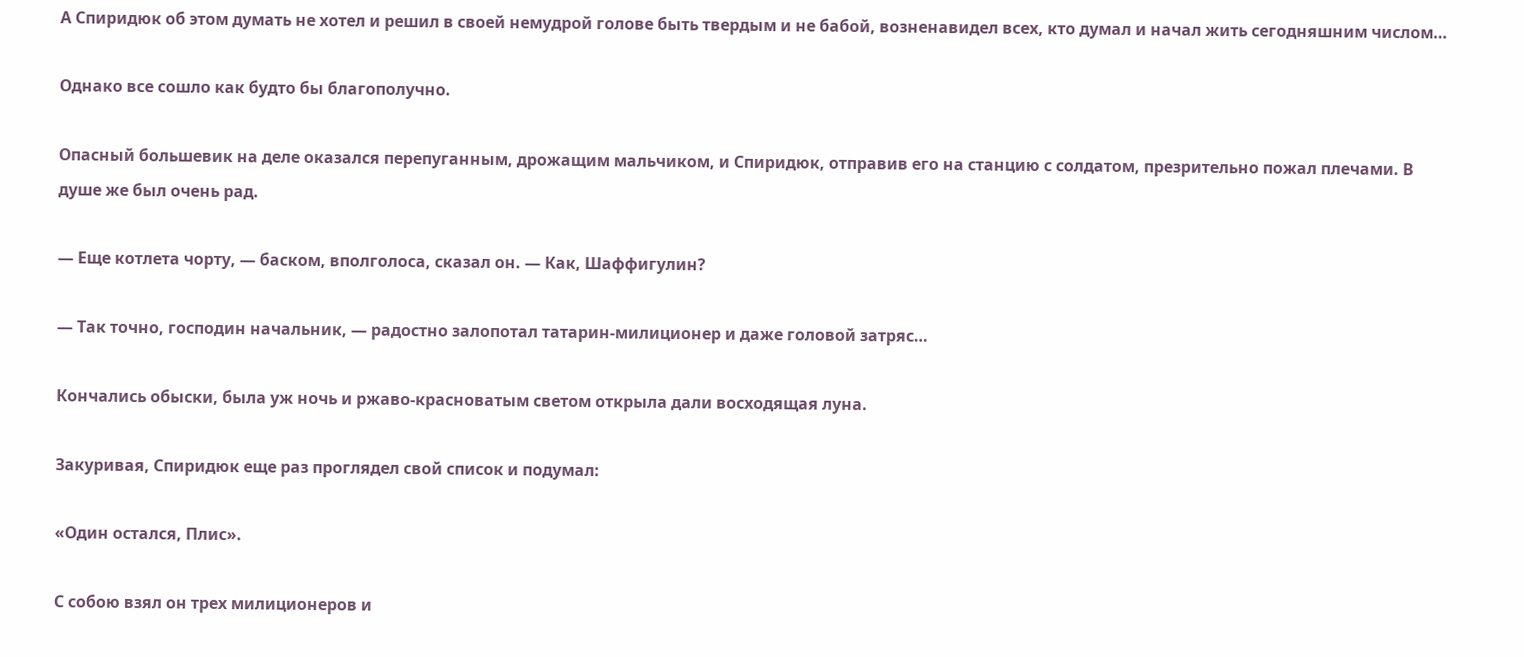А Спиридюк об этом думать не хотел и решил в своей немудрой голове быть твердым и не бабой, возненавидел всех, кто думал и начал жить сегодняшним числом…

Однако все сошло как будто бы благополучно.

Опасный большевик на деле оказался перепуганным, дрожащим мальчиком, и Спиридюк, отправив его на станцию с солдатом, презрительно пожал плечами. В душе же был очень рад.

— Еще котлета чорту, — баском, вполголоса, сказал он. — Как, Шаффигулин?

— Так точно, господин начальник, — радостно залопотал татарин-милиционер и даже головой затряс…

Кончались обыски, была уж ночь и ржаво-красноватым светом открыла дали восходящая луна.

Закуривая, Спиридюк еще раз проглядел свой список и подумал:

«Один остался, Плис».

С собою взял он трех милиционеров и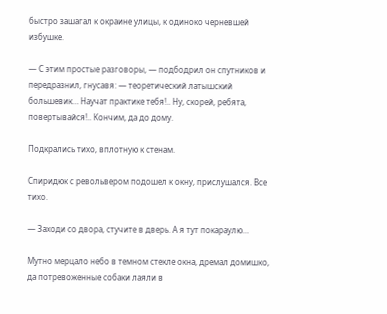быстро зашагал к окраине улицы, к одиноко черневшей избушке.

— С этим простые разговоры, — подбодрил он спутников и передразнил, гнусавя: — теоретический латышский большевик… Научат практике тебя!.. Ну, скорей, ребята, повертывайся!.. Кончим, да до дому.

Подкрались тихо, вплотную к стенам.

Спиридюк с револьвером подошел к окну, прислушался. Все тихо.

— Заходи со двора, стучите в дверь. А я тут покараулю…

Мутно мерцало небо в темном стекле окна, дремал домишко, да потревоженные собаки лаяли в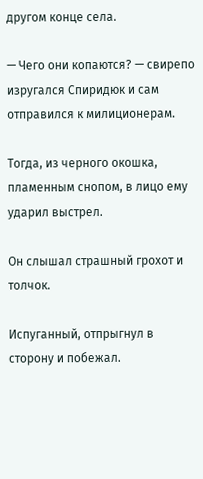другом конце села.

— Чего они копаются? — свирепо изругался Спиридюк и сам отправился к милиционерам.

Тогда, из черного окошка, пламенным снопом, в лицо ему ударил выстрел.

Он слышал страшный грохот и толчок.

Испуганный, отпрыгнул в сторону и побежал.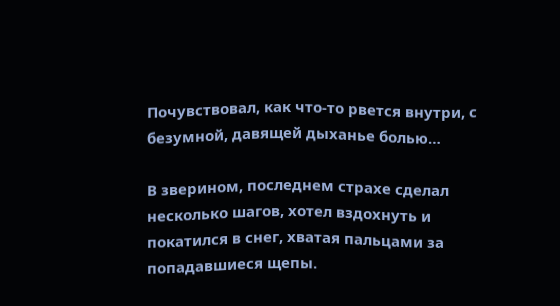Почувствовал, как что-то рвется внутри, с безумной, давящей дыханье болью…

В зверином, последнем страхе сделал несколько шагов, хотел вздохнуть и покатился в снег, хватая пальцами за попадавшиеся щепы.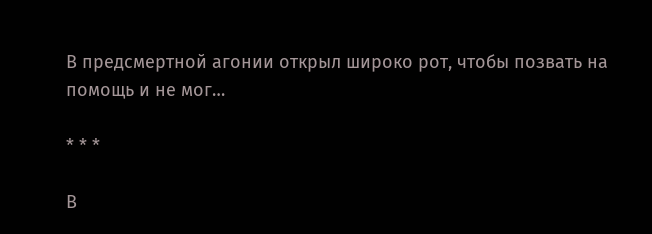В предсмертной агонии открыл широко рот, чтобы позвать на помощь и не мог…

* * *

В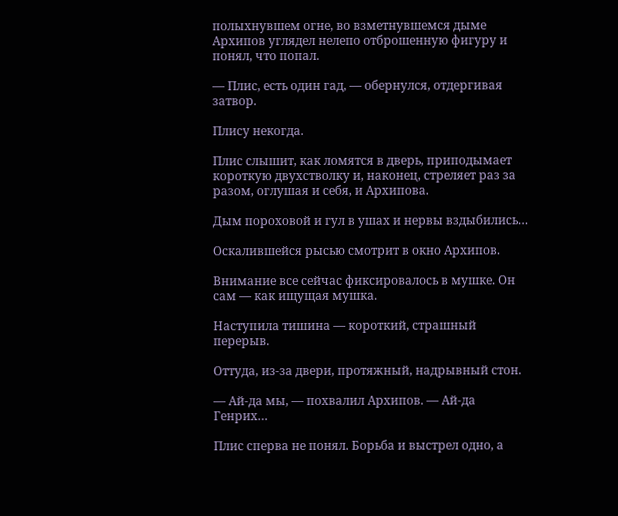полыхнувшем огне, во взметнувшемся дыме Архипов углядел нелепо отброшенную фигуру и понял, что попал.

— Плис, есть один гад, — обернулся, отдергивая затвор.

Плису некогда.

Плис слышит, как ломятся в дверь, приподымает короткую двухстволку и, наконец, стреляет раз за разом, оглушая и себя, и Архипова.

Дым пороховой и гул в ушах и нервы вздыбились…

Оскалившейся рысью смотрит в окно Архипов.

Внимание все сейчас фиксировалось в мушке. Он сам — как ищущая мушка.

Наступила тишина — короткий, страшный перерыв.

Оттуда, из-за двери, протяжный, надрывный стон.

— Ай-да мы, — похвалил Архипов. — Ай-да Генрих…

Плис сперва не понял. Борьба и выстрел одно, а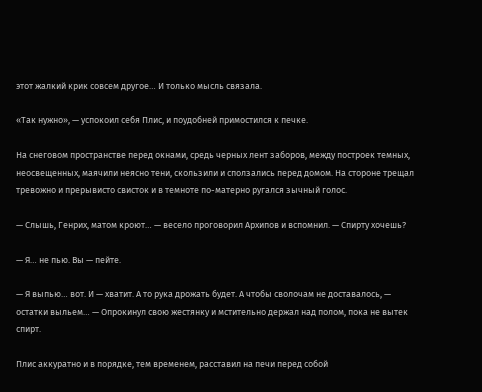этот жалкий крик совсем другое… И только мысль связала.

«Так нужно», — успокоил себя Плис, и поудобней примостился к печке.

На снеговом пространстве перед окнами, средь черных лент заборов, между построек темных, неосвещенных, маячили неясно тени, скользили и сползались перед домом. На стороне трещал тревожно и прерывисто свисток и в темноте по-матерно ругался зычный голос.

— Слышь, Генрих, матом кроют… — весело проговорил Архипов и вспомнил. — Спирту хочешь?

— Я… не пью. Вы — пейте.

— Я выпью… вот. И — хватит. А то рука дрожать будет. А чтобы сволочам не доставалось, — остатки выльем… — Опрокинул свою жестянку и мстительно держал над полом, пока не вытек спирт.

Плис аккуратно и в порядке, тем временем, расставил на печи перед собой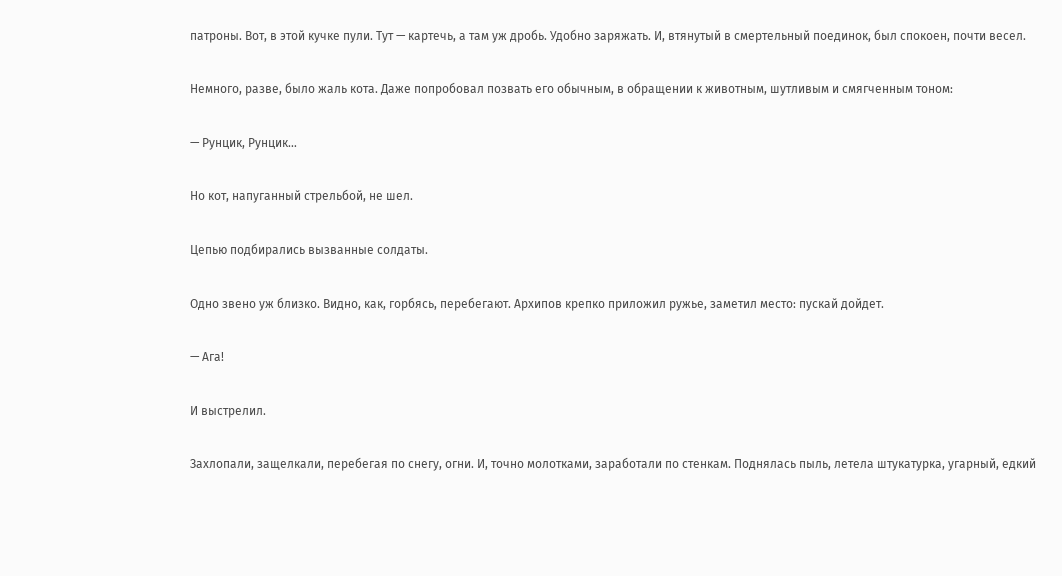патроны. Вот, в этой кучке пули. Тут — картечь, а там уж дробь. Удобно заряжать. И, втянутый в смертельный поединок, был спокоен, почти весел.

Немного, разве, было жаль кота. Даже попробовал позвать его обычным, в обращении к животным, шутливым и смягченным тоном:

— Рунцик, Рунцик…

Но кот, напуганный стрельбой, не шел.

Цепью подбирались вызванные солдаты.

Одно звено уж близко. Видно, как, горбясь, перебегают. Архипов крепко приложил ружье, заметил место: пускай дойдет.

— Ага!

И выстрелил.

Захлопали, защелкали, перебегая по снегу, огни. И, точно молотками, заработали по стенкам. Поднялась пыль, летела штукатурка, угарный, едкий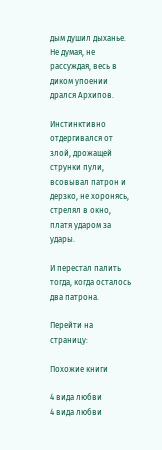дым душил дыханье. Не думая, не рассуждая, весь в диком упоении дрался Архипов.

Инстинктивно отдергивался от злой, дрожащей струнки пули, всовывал патрон и дерзко, не хоронясь, стрелял в окно, платя ударом за удары.

И перестал палить тогда, когда осталось два патрона.

Перейти на страницу:

Похожие книги

4 вида любви
4 вида любви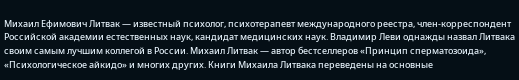Михаил Ефимович Литвак — известный психолог, психотерапевт международного реестра, член-корреспондент Российской академии естественных наук, кандидат медицинских наук. Владимир Леви однажды назвал Литвака своим самым лучшим коллегой в России. Михаил Литвак — автор бестселлеров «Принцип сперматозоида», «Психологическое айкидо» и многих других. Книги Михаила Литвака переведены на основные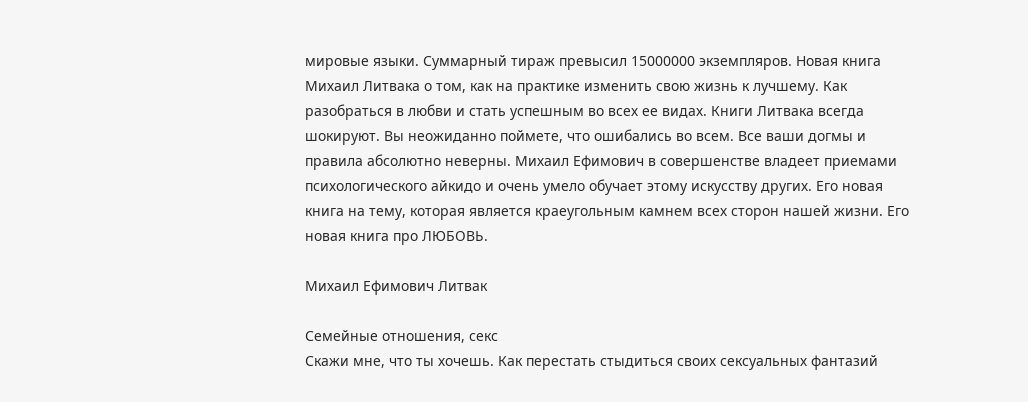мировые языки. Суммарный тираж превысил 15000000 экземпляров. Новая книга Михаил Литвака о том, как на практике изменить свою жизнь к лучшему. Как разобраться в любви и стать успешным во всех ее видах. Книги Литвака всегда шокируют. Вы неожиданно поймете, что ошибались во всем. Все ваши догмы и правила абсолютно неверны. Михаил Ефимович в совершенстве владеет приемами психологического айкидо и очень умело обучает этому искусству других. Его новая книга на тему, которая является краеугольным камнем всех сторон нашей жизни. Его новая книга про ЛЮБОВЬ.

Михаил Ефимович Литвак

Семейные отношения, секс
Скажи мне, что ты хочешь. Как перестать стыдиться своих сексуальных фантазий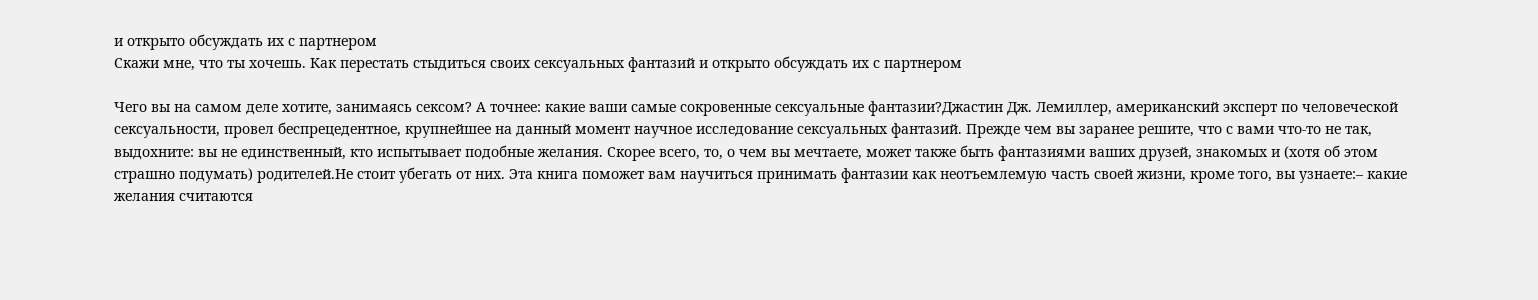и открыто обсуждать их с партнером
Скажи мне, что ты хочешь. Как перестать стыдиться своих сексуальных фантазий и открыто обсуждать их с партнером

Чего вы на самом деле хотите, занимаясь сексом? А точнее: какие ваши самые сокровенные сексуальные фантазии?Джастин Дж. Лемиллер, американский эксперт по человеческой сексуальности, провел беспрецедентное, крупнейшее на данный момент научное исследование сексуальных фантазий. Прежде чем вы заранее решите, что с вами что-то не так, выдохните: вы не единственный, кто испытывает подобные желания. Скорее всего, то, о чем вы мечтаете, может также быть фантазиями ваших друзей, знакомых и (хотя об этом страшно подумать) родителей.Не стоит убегать от них. Эта книга поможет вам научиться принимать фантазии как неотъемлемую часть своей жизни, кроме того, вы узнаете:– какие желания считаются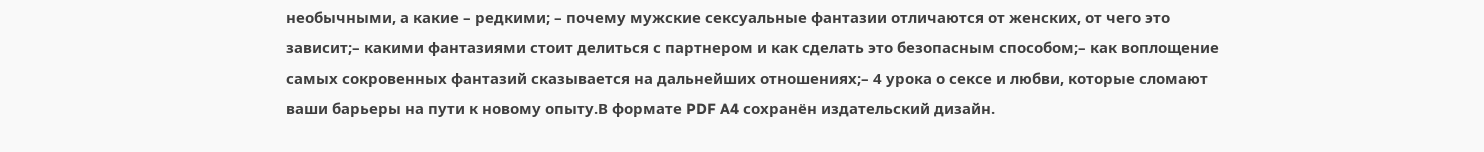необычными, а какие – редкими; – почему мужские сексуальные фантазии отличаются от женских, от чего это зависит;– какими фантазиями стоит делиться с партнером и как сделать это безопасным способом;– как воплощение самых сокровенных фантазий сказывается на дальнейших отношениях;– 4 урока о сексе и любви, которые сломают ваши барьеры на пути к новому опыту.В формате PDF A4 сохранён издательский дизайн.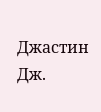Джастин Дж.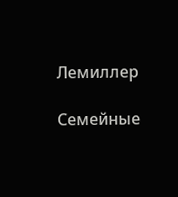Лемиллер

Семейные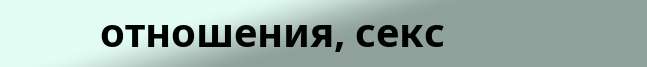отношения, секс